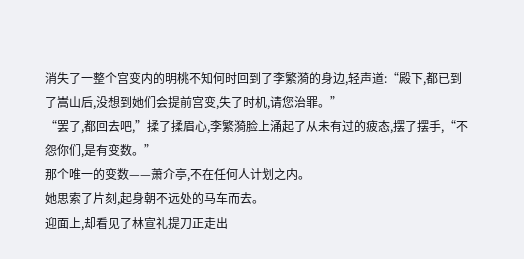消失了一整个宫变内的明桃不知何时回到了李繁漪的身边,轻声道:“殿下,都已到了嵩山后,没想到她们会提前宫变,失了时机,请您治罪。”
“罢了,都回去吧,”揉了揉眉心,李繁漪脸上涌起了从未有过的疲态,摆了摆手,“不怨你们,是有变数。”
那个唯一的变数——萧介亭,不在任何人计划之内。
她思索了片刻,起身朝不远处的马车而去。
迎面上,却看见了林宣礼提刀正走出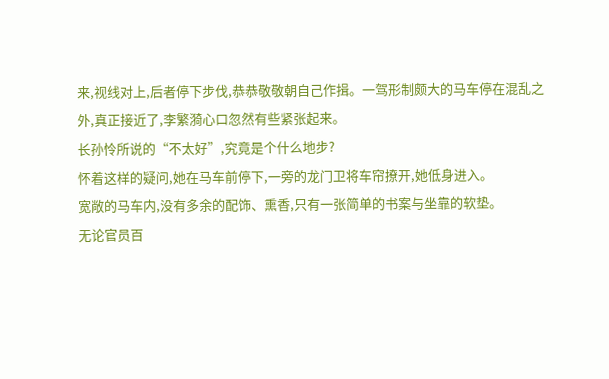来,视线对上,后者停下步伐,恭恭敬敬朝自己作揖。一驾形制颇大的马车停在混乱之外,真正接近了,李繁漪心口忽然有些紧张起来。
长孙怜所说的“不太好”,究竟是个什么地步?
怀着这样的疑问,她在马车前停下,一旁的龙门卫将车帘撩开,她低身进入。
宽敞的马车内,没有多余的配饰、熏香,只有一张简单的书案与坐靠的软垫。
无论官员百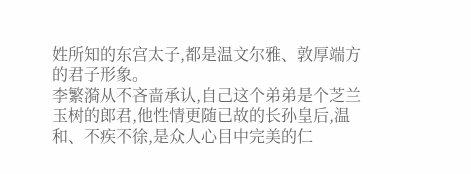姓所知的东宫太子,都是温文尔雅、敦厚端方的君子形象。
李繁漪从不吝啬承认,自己这个弟弟是个芝兰玉树的郎君,他性情更随已故的长孙皇后,温和、不疾不徐,是众人心目中完美的仁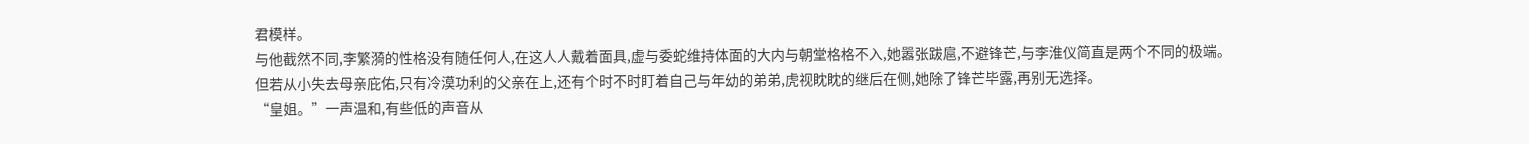君模样。
与他截然不同,李繁漪的性格没有随任何人,在这人人戴着面具,虚与委蛇维持体面的大内与朝堂格格不入,她嚣张跋扈,不避锋芒,与李淮仪简直是两个不同的极端。
但若从小失去母亲庇佑,只有冷漠功利的父亲在上,还有个时不时盯着自己与年幼的弟弟,虎视眈眈的继后在侧,她除了锋芒毕露,再别无选择。
“皇姐。”一声温和,有些低的声音从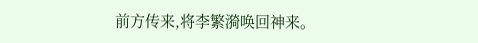前方传来,将李繁漪唤回神来。